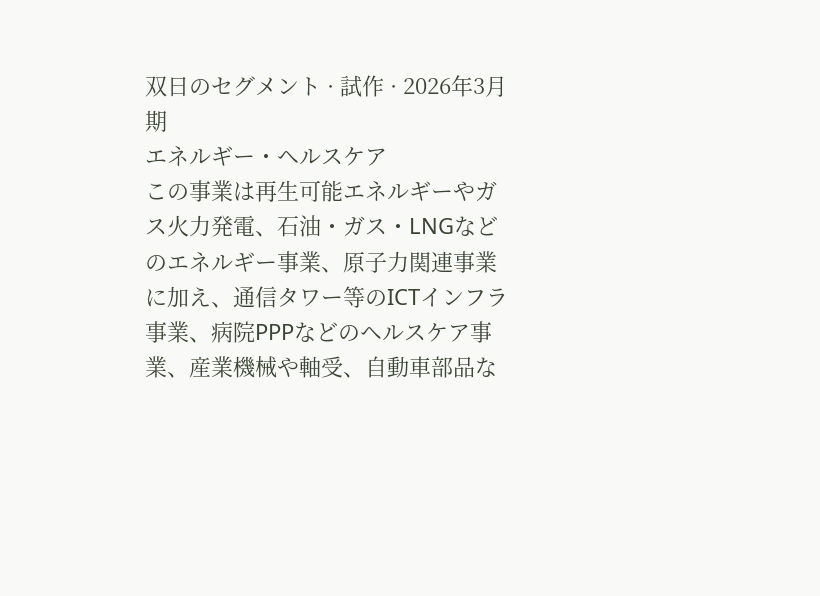双日のセグメント · 試作 · 2026年3月期
エネルギー・ヘルスケア
この事業は再生可能エネルギーやガス火力発電、石油・ガス・LNGなどのエネルギー事業、原子力関連事業に加え、通信タワー等のICTインフラ事業、病院PPPなどのヘルスケア事業、産業機械や軸受、自動車部品な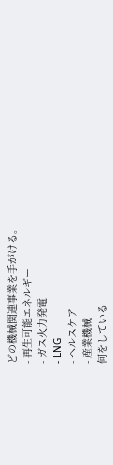どの機械関連事業を手がける。
- 再生可能エネルギー
- ガス火力発電
- LNG
- ヘルスケア
- 産業機械
何をしている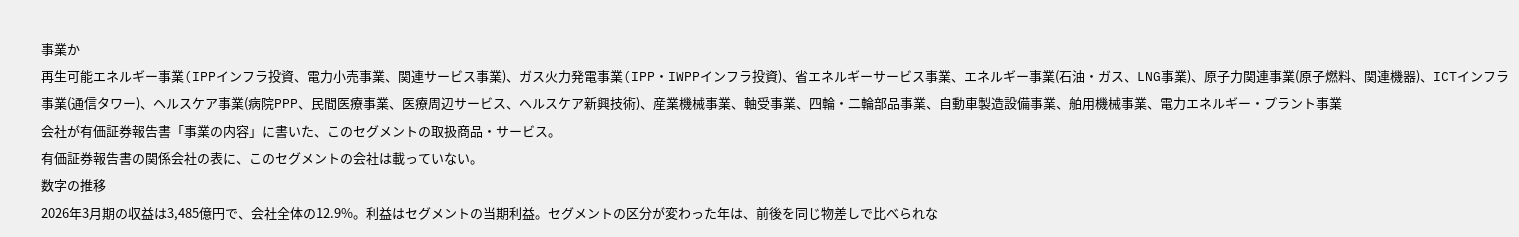事業か
再生可能エネルギー事業(IPPインフラ投資、電力小売事業、関連サービス事業)、ガス火力発電事業(IPP・IWPPインフラ投資)、省エネルギーサービス事業、エネルギー事業(石油・ガス、LNG事業)、原子力関連事業(原子燃料、関連機器)、ICTインフラ事業(通信タワー)、ヘルスケア事業(病院PPP、民間医療事業、医療周辺サービス、ヘルスケア新興技術)、産業機械事業、軸受事業、四輪・二輪部品事業、自動車製造設備事業、舶用機械事業、電力エネルギー・プラント事業
会社が有価証券報告書「事業の内容」に書いた、このセグメントの取扱商品・サービス。
有価証券報告書の関係会社の表に、このセグメントの会社は載っていない。
数字の推移
2026年3月期の収益は3,485億円で、会社全体の12.9%。利益はセグメントの当期利益。セグメントの区分が変わった年は、前後を同じ物差しで比べられな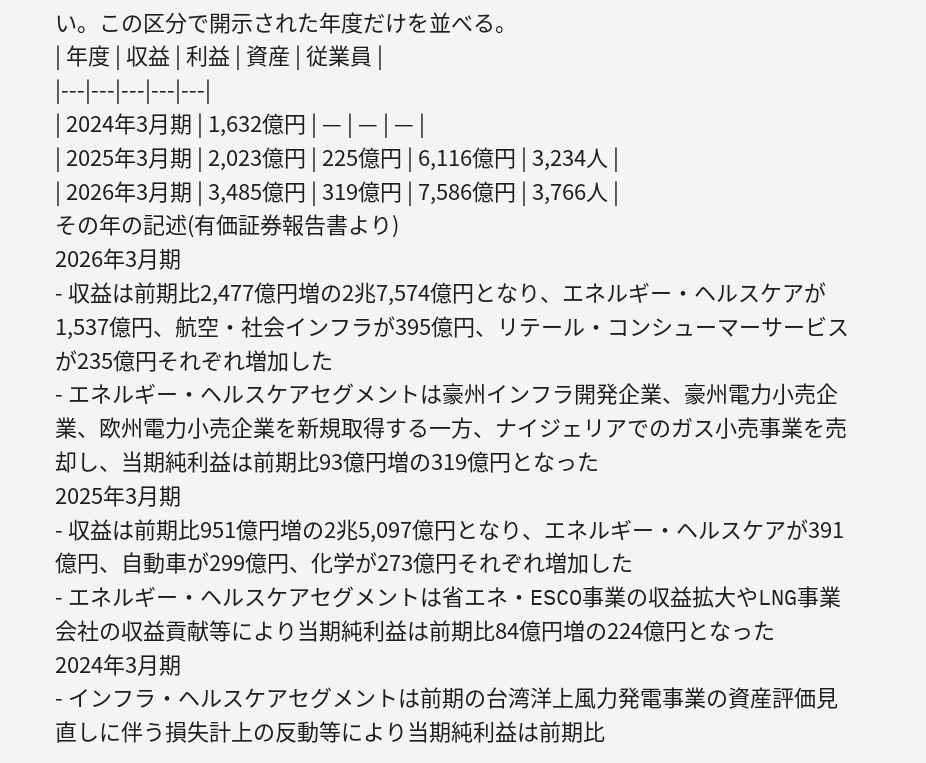い。この区分で開示された年度だけを並べる。
| 年度 | 収益 | 利益 | 資産 | 従業員 |
|---|---|---|---|---|
| 2024年3月期 | 1,632億円 | — | — | — |
| 2025年3月期 | 2,023億円 | 225億円 | 6,116億円 | 3,234人 |
| 2026年3月期 | 3,485億円 | 319億円 | 7,586億円 | 3,766人 |
その年の記述(有価証券報告書より)
2026年3月期
- 収益は前期比2,477億円増の2兆7,574億円となり、エネルギー・ヘルスケアが1,537億円、航空・社会インフラが395億円、リテール・コンシューマーサービスが235億円それぞれ増加した
- エネルギー・ヘルスケアセグメントは豪州インフラ開発企業、豪州電力小売企業、欧州電力小売企業を新規取得する一方、ナイジェリアでのガス小売事業を売却し、当期純利益は前期比93億円増の319億円となった
2025年3月期
- 収益は前期比951億円増の2兆5,097億円となり、エネルギー・ヘルスケアが391億円、自動車が299億円、化学が273億円それぞれ増加した
- エネルギー・ヘルスケアセグメントは省エネ・ESCO事業の収益拡大やLNG事業会社の収益貢献等により当期純利益は前期比84億円増の224億円となった
2024年3月期
- インフラ・ヘルスケアセグメントは前期の台湾洋上風力発電事業の資産評価見直しに伴う損失計上の反動等により当期純利益は前期比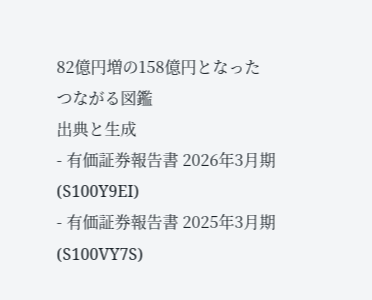82億円増の158億円となった
つながる図鑑
出典と生成
- 有価証券報告書 2026年3月期(S100Y9EI)
- 有価証券報告書 2025年3月期(S100VY7S)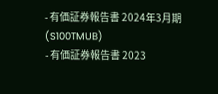- 有価証券報告書 2024年3月期(S100TMUB)
- 有価証券報告書 2023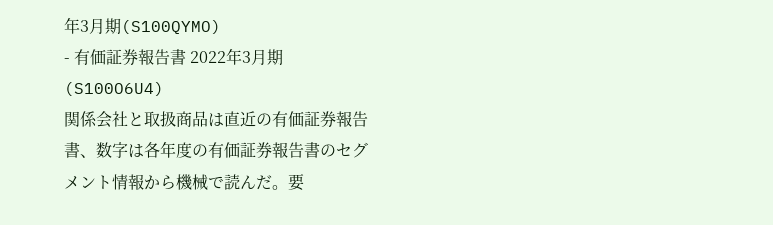年3月期(S100QYMO)
- 有価証券報告書 2022年3月期(S100O6U4)
関係会社と取扱商品は直近の有価証券報告書、数字は各年度の有価証券報告書のセグメント情報から機械で読んだ。要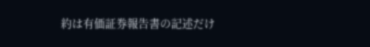約は有価証券報告書の記述だけ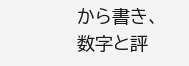から書き、数字と評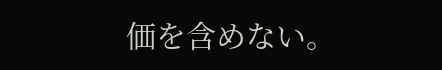価を含めない。